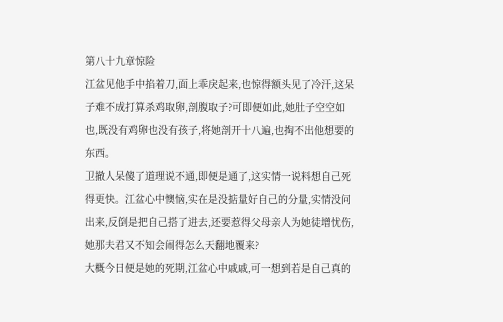第八十九章惊险
江盆见他手中掐着刀,面上乖戾起来,也惊得额头见了冷汗,这呆子难不成打算杀鸡取卵,剖腹取子?可即便如此,她肚子空空如也,既没有鸡卵也没有孩子,将她剖开十八遍,也掏不出他想要的东西。
卫撤人呆傻了道理说不通,即便是通了,这实情一说料想自己死得更快。江盆心中懊恼,实在是没掂量好自己的分量,实情没问出来,反倒是把自己搭了进去,还要惹得父母亲人为她徒增忧伤,她那夫君又不知会闹得怎么天翻地覆来?
大概今日便是她的死期,江盆心中戚戚,可一想到若是自己真的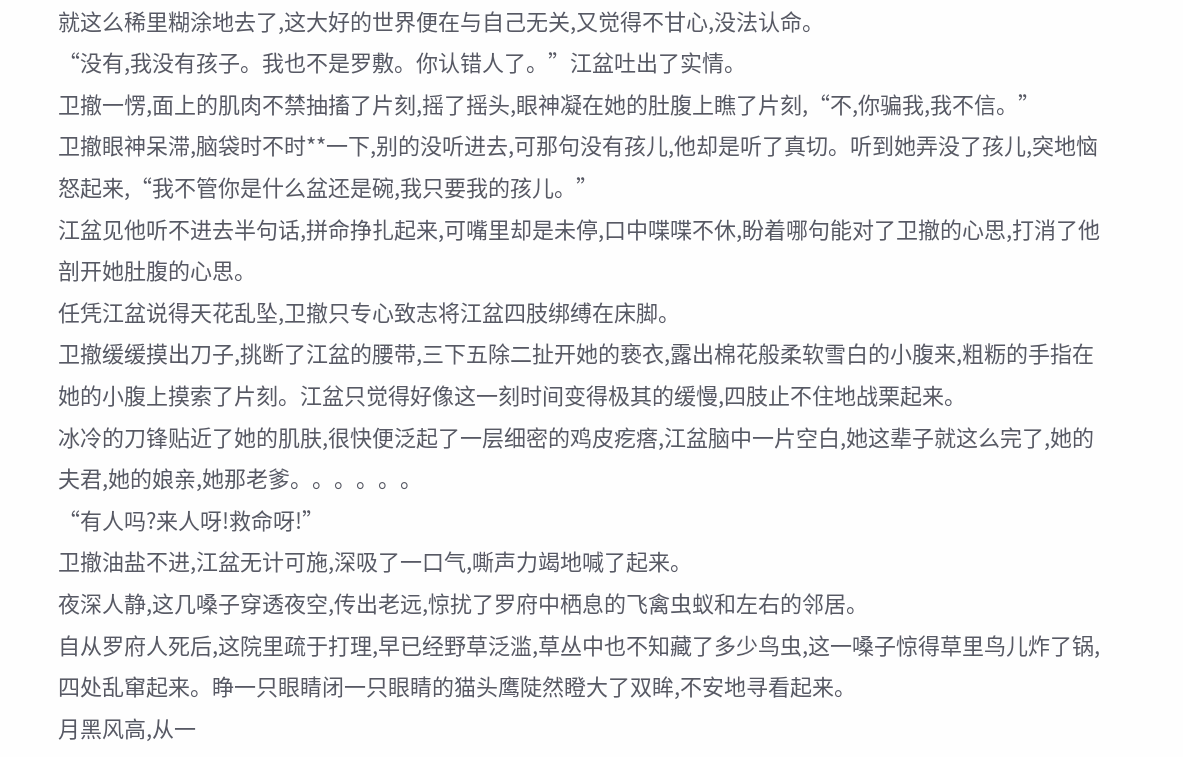就这么稀里糊涂地去了,这大好的世界便在与自己无关,又觉得不甘心,没法认命。
“没有,我没有孩子。我也不是罗敷。你认错人了。”江盆吐出了实情。
卫撤一愣,面上的肌肉不禁抽搐了片刻,摇了摇头,眼神凝在她的肚腹上瞧了片刻,“不,你骗我,我不信。”
卫撤眼神呆滞,脑袋时不时**一下,别的没听进去,可那句没有孩儿,他却是听了真切。听到她弄没了孩儿,突地恼怒起来,“我不管你是什么盆还是碗,我只要我的孩儿。”
江盆见他听不进去半句话,拼命挣扎起来,可嘴里却是未停,口中喋喋不休,盼着哪句能对了卫撤的心思,打消了他剖开她肚腹的心思。
任凭江盆说得天花乱坠,卫撤只专心致志将江盆四肢绑缚在床脚。
卫撤缓缓摸出刀子,挑断了江盆的腰带,三下五除二扯开她的亵衣,露出棉花般柔软雪白的小腹来,粗粝的手指在她的小腹上摸索了片刻。江盆只觉得好像这一刻时间变得极其的缓慢,四肢止不住地战栗起来。
冰冷的刀锋贴近了她的肌肤,很快便泛起了一层细密的鸡皮疙瘩,江盆脑中一片空白,她这辈子就这么完了,她的夫君,她的娘亲,她那老爹。。。。。。
“有人吗?来人呀!救命呀!”
卫撤油盐不进,江盆无计可施,深吸了一口气,嘶声力竭地喊了起来。
夜深人静,这几嗓子穿透夜空,传出老远,惊扰了罗府中栖息的飞禽虫蚁和左右的邻居。
自从罗府人死后,这院里疏于打理,早已经野草泛滥,草丛中也不知藏了多少鸟虫,这一嗓子惊得草里鸟儿炸了锅,四处乱窜起来。睁一只眼睛闭一只眼睛的猫头鹰陡然瞪大了双眸,不安地寻看起来。
月黑风高,从一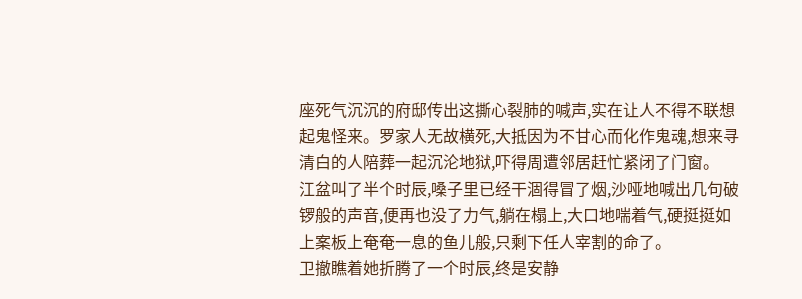座死气沉沉的府邸传出这撕心裂肺的喊声,实在让人不得不联想起鬼怪来。罗家人无故横死,大抵因为不甘心而化作鬼魂,想来寻清白的人陪葬一起沉沦地狱,吓得周遭邻居赶忙紧闭了门窗。
江盆叫了半个时辰,嗓子里已经干涸得冒了烟,沙哑地喊出几句破锣般的声音,便再也没了力气,躺在榻上,大口地喘着气,硬挺挺如上案板上奄奄一息的鱼儿般,只剩下任人宰割的命了。
卫撤瞧着她折腾了一个时辰,终是安静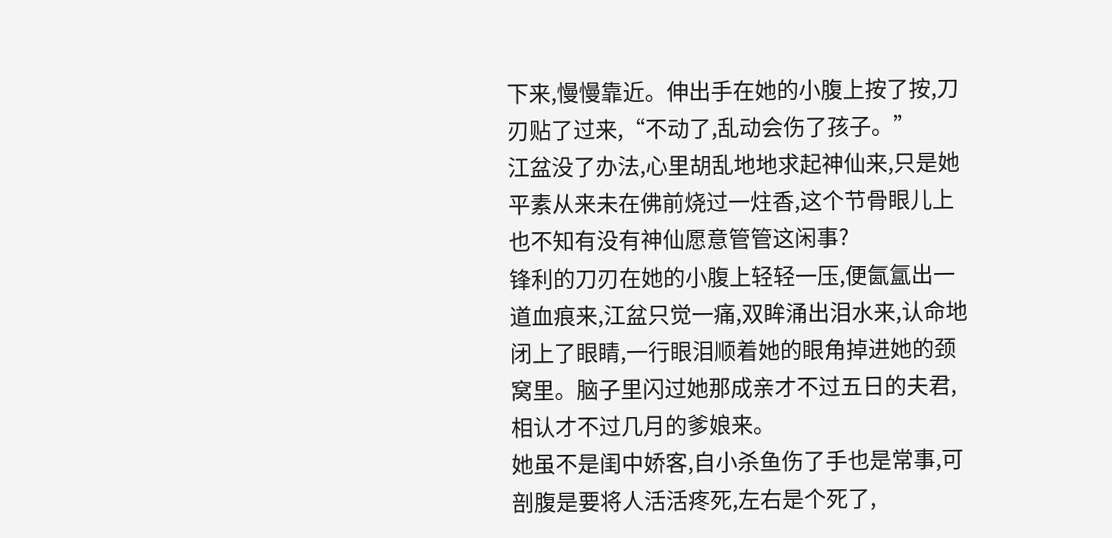下来,慢慢靠近。伸出手在她的小腹上按了按,刀刃贴了过来,“不动了,乱动会伤了孩子。”
江盆没了办法,心里胡乱地地求起神仙来,只是她平素从来未在佛前烧过一炷香,这个节骨眼儿上也不知有没有神仙愿意管管这闲事?
锋利的刀刃在她的小腹上轻轻一压,便氤氲出一道血痕来,江盆只觉一痛,双眸涌出泪水来,认命地闭上了眼睛,一行眼泪顺着她的眼角掉进她的颈窝里。脑子里闪过她那成亲才不过五日的夫君,相认才不过几月的爹娘来。
她虽不是闺中娇客,自小杀鱼伤了手也是常事,可剖腹是要将人活活疼死,左右是个死了,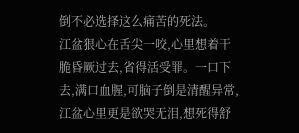倒不必选择这么痛苦的死法。
江盆狠心在舌尖一咬,心里想着干脆昏厥过去,省得活受罪。一口下去,满口血腥,可脑子倒是清醒异常,江盆心里更是欲哭无泪,想死得舒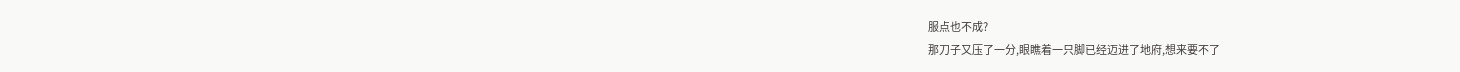服点也不成?
那刀子又压了一分,眼瞧着一只脚已经迈进了地府,想来要不了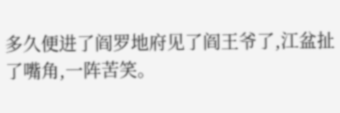多久便进了阎罗地府见了阎王爷了,江盆扯了嘴角,一阵苦笑。